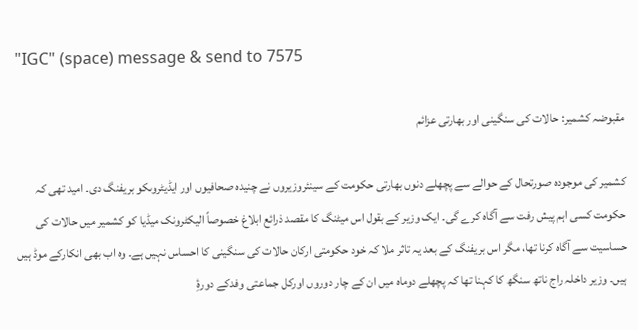"IGC" (space) message & send to 7575

مقبوضہ کشمیر: حالات کی سنگینی اور بھارتی عزائم

کشمیر کی موجودہ صورتحال کے حوالے سے پچھلے دنوں بھارتی حکومت کے سینئروزیروں نے چنیدہ صحافیوں اور ایڈیٹروںکو بریفنگ دی۔ امید تھی کہ حکومت کسی اہم پیش رفت سے آگاہ کرے گی۔ ایک وزیر کے بقول اس میٹنگ کا مقصد ذرائع ابلاغ خصوصاً الیکٹرونک میڈیا کو کشمیر میں حالات کی حساسیت سے آگاہ کرنا تھا، مگر اس بریفنگ کے بعد یہ تاثر ملا کہ خود حکومتی ارکان حالات کی سنگینی کا احساس نہیں ہے۔ وہ اب بھی انکارکے موڈ ہیں ہیں۔ وزیر داخلہ راج ناتھ سنگھ کا کہنا تھا کہ پچھلے دوماہ میں ان کے چار دوروں اورکل جماعتی وفدکے دورۂِ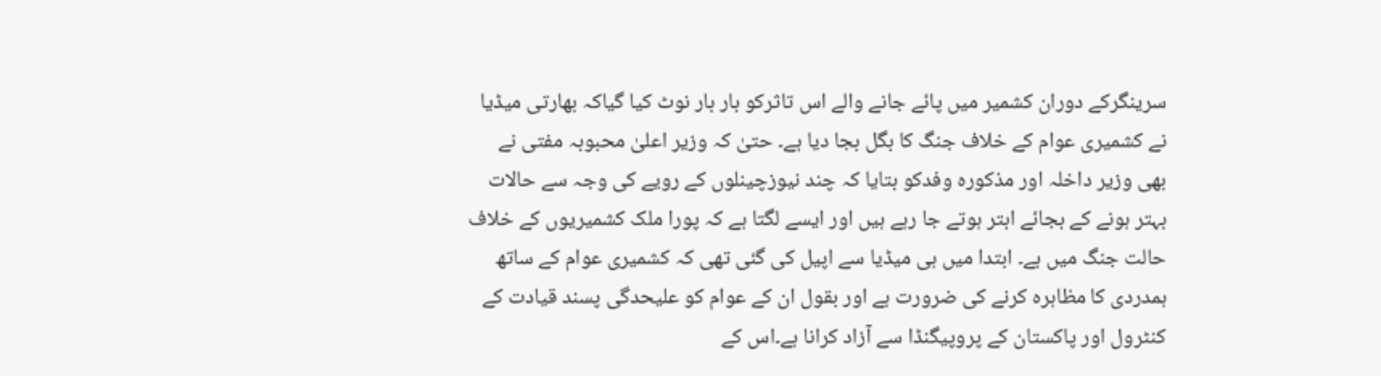سرینگرکے دوران کشمیر میں پائے جانے والے اس تاثرکو بار بار نوٹ کیا گیاکہ بھارتی میڈیا نے کشمیری عوام کے خلاف جنگ کا بگل بجا دیا ہے۔ حتیٰ کہ وزیر اعلیٰ محبوبہ مفتی نے بھی وزیر داخلہ اور مذکورہ وفدکو بتایا کہ چند نیوزچینلوں کے رویے کی وجہ سے حالات بہتر ہونے کے بجائے ابتر ہوتے جا رہے ہیں اور ایسے لگتا ہے کہ پورا ملک کشمیریوں کے خلاف حالت جنگ میں ہے۔ ابتدا میں ہی میڈیا سے اپیل کی گئی تھی کہ کشمیری عوام کے ساتھ ہمدردی کا مظاہرہ کرنے کی ضرورت ہے اور بقول ان کے عوام کو علیحدگی پسند قیادت کے کنٹرول اور پاکستان کے پروپیگنڈا سے آزاد کرانا ہے۔اس کے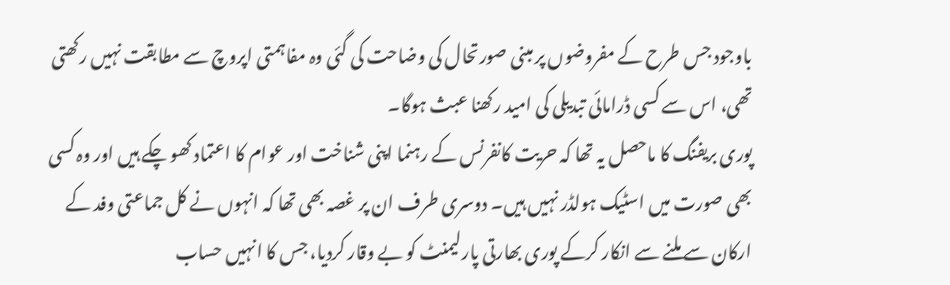باوجود جس طرح کے مفروضوں پر مبنی صورتحال کی وضاحت کی گئی وہ مفاہمتی اپروچ سے مطابقت نہیں رکھتی تھی، اس سے کسی ڈرامائی تبدیلی کی امید رکھنا عبث ہوگا۔
پوری بریفنگ کا ماحصل یہ تھا کہ حریت کانفرنس کے رہنما اپنی شناخت اور عوام کا اعتماد کھو چکے ہیں اور وہ کسی بھی صورت میں اسٹیک ہولڈر نہیں ہیں۔ دوسری طرف ان پر غصہ بھی تھا کہ انہوں نے کل جماعتی وفد کے ارکان سے ملنے سے انکار کرکے پوری بھارتی پارلیمنٹ کو بے وقار کردیا، جس کا انہیں حساب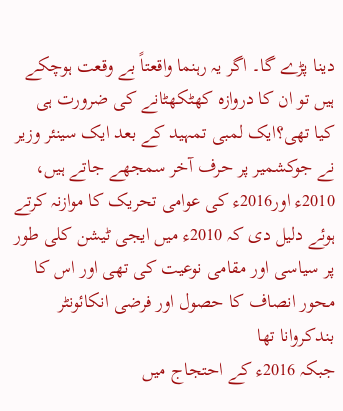دینا پڑے گا۔ اگر یہ رہنما واقعتاً بے وقعت ہوچکے ہیں تو ان کا دروازہ کھٹکھٹانے کی ضرورت ہی کیا تھی؟ایک لمبی تمہید کے بعد ایک سینئر وزیر نے جوکشمیر پر حرف آخر سمجھے جاتے ہیں، 2010ء اور2016ء کی عوامی تحریک کا موازنہ کرتے ہوئے دلیل دی کہ 2010ء میں ایجی ٹیشن کلی طور پر سیاسی اور مقامی نوعیت کی تھی اور اس کا محور انصاف کا حصول اور فرضی انکائونٹر بندکروانا تھا
جبکہ 2016ء کے احتجاج میں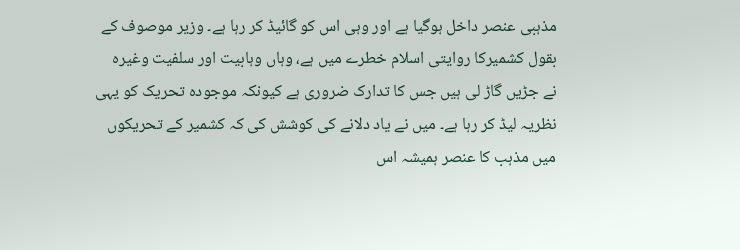مذہبی عنصر داخل ہوگیا ہے اور وہی اس کو گائیڈ کر رہا ہے۔ وزیر موصوف کے بقول کشمیرکا روایتی اسلام خطرے میں ہے، وہاں وہابیت اور سلفیت وغیرہ نے جڑیں گاڑ لی ہیں جس کا تدارک ضروری ہے کیونکہ موجودہ تحریک کو یہی نظریہ لیڈ کر رہا ہے۔ میں نے یاد دلانے کی کوشش کی کہ کشمیر کے تحریکوں میں مذہب کا عنصر ہمیشہ اس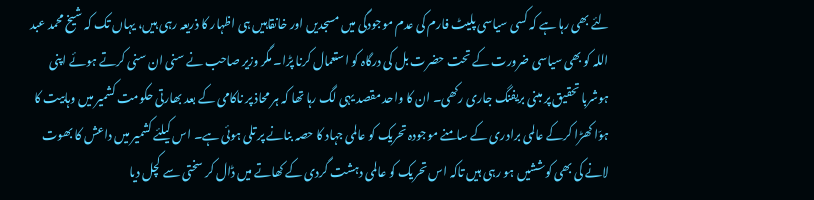لئے بھی رہا ہے کہ کسی سیاسی پلیٹ فارم کی عدم موجودگی میں مسجدیں اور خانقاہیں ہی اظہار کا ذریعہ رہی ہیں، یہاں تک کہ شیخ محمد عبد اللہ کو بھی سیاسی ضرورت کے تحت حضرت بل کی درگاہ کو استعمال کرنا پڑا۔ مگر وزیر صاحب نے سنی ان سنی کرتے ہوئے اپنی ہوشربا تحقیق پر مبنی بریفنگ جاری رکھی۔ ان کا واحد مقصد یہی لگ رہا تھا کہ ہر محاذ پر ناکامی کے بعد بھارتی حکومت کشمیر میں وہابیت کا ہوّا کھڑا کرکے عالمی برادری کے سامنے موجودہ تحریک کو عالمی جہاد کا حصہ بنانے پر تلی ہوئی ہے۔ اس کیلئے کشمیر میں داعش کا بھوت لانے کی بھی کوششیں ہو رہی ہیں تاکہ اس تحریک کو عالمی دہشت گردی کے کھاتے میں ڈال کر سختی سے کچل دیا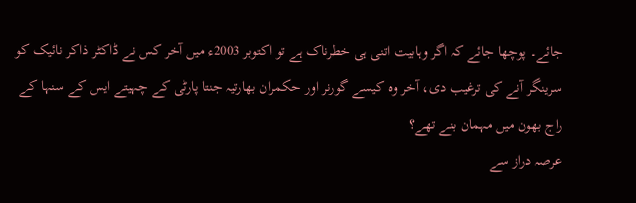جائے۔ پوچھا جائے کہ اگر وہابیت اتنی ہی خطرناک ہے تو اکتوبر 2003ء میں آخر کس نے ڈاکٹر ذاکر نائیک کو سرینگر آنے کی ترغیب دی، آخر وہ کیسے گورنر اور حکمران بھارتیہ جنتا پارٹی کے چہیتے ایس کے سنہا کے راج بھون میں مہمان بنے تھے؟
عرصہ دراز سے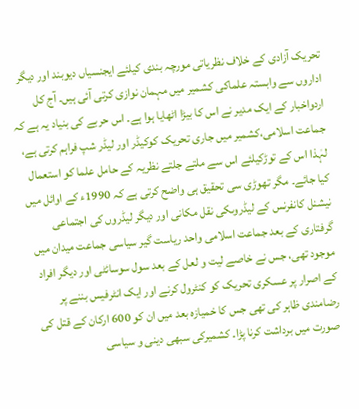تحریک آزادی کے خلاف نظریاتی مورچہ بندی کیلئے ایجنسیاں دیوبند اور دیگر اداروں سے وابستہ علماکی کشمیر میں مہمان نوازی کرتی آئی ہیں۔ آج کل اردواخبار کے ایک مدیر نے اس کا بیڑا اٹھایا ہوا ہے۔ اس حربے کی بنیاد یہ ہے کہ جماعت اسلامی،کشمیر میں جاری تحریک کوکیڈر اور لیڈر شپ فراہم کرتی ہے، لہٰذا اس کے توڑکیلئے اس سے ملتے جلتے نظریہ کے حامل علما کو استعمال کیا جائے۔ مگر تھوڑی سی تحقیق ہی واضح کرتی ہے کہ 1990ء کے اوائل میں نیشنل کانفرنس کے لیڈروںکی نقل مکانی اور دیگر لیڈروں کی اجتماعی گرفتاری کے بعد جماعت اسلامی واحد ریاست گیر سیاسی جماعت میدان میں موجود تھی، جس نے خاصے لیت و لعل کے بعد سول سوسائٹی اور دیگر افراد کے اصرار پر عسکری تحریک کو کنٹرول کرنے اور ایک انٹرفیس بننے پر رضامندی ظاہر کی تھی جس کا خمیازہ بعد میں ان کو 600 ارکان کے قتل کی صورت میں برداشت کرنا پڑا۔ کشمیرکی سبھی دینی و سیاسی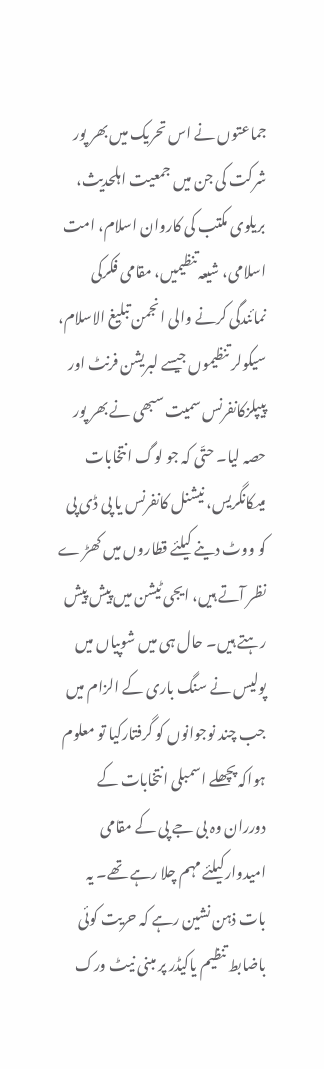جماعتوں نے اس تحریک میں بھر پور شرکت کی جن میں جمعیت اہلحدیث، بریلوی مکتب کی کاروان اسلام، امت اسلامی، شیعہ تنظیمیں، مقامی فکرکی نمائندگی کرنے والی انجمن تبلیغ الاسلام، سیکولر تنظیموں جیسے لبریشن فرنٹ اور پیپلزکانفرنس سمیت سبھی نے بھر پور حصہ لیا۔ حتّی کہ جو لوگ انتخابات میںکانگریس، نیشنل کانفرنس یا پی ڈی پی کو ووٹ دینے کیلئے قطاروں میں کھڑ ے نظر آتے ہیں، ایجی ٹیشن میں پیش پیش رہتے ہیں۔ حال ہی میں شوپیاں میں پولیس نے سنگ باری کے الزام میں جب چند نوجوانوں کو گرفتارکیا تو معلوم ہواکہ پچھلے اسمبلی انتخابات کے دورران وہ بی جے پی کے مقامی امیدوارکیلئے مہم چلا رہے تھے۔ یہ بات ذہن نشین رہے کہ حریت کوئی باضابط تنظیم یاکیڈر پر مبنی نیٹ ورک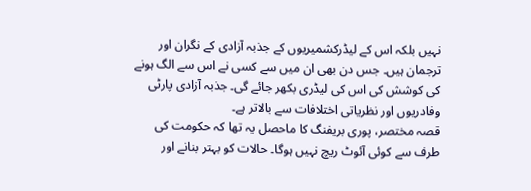نہیں بلکہ اس کے لیڈرکشمیریوں کے جذبہ آزادی کے نگران اور ترجمان ہیں۔ جس دن بھی ان میں سے کسی نے اس سے الگ ہونے کی کوشش کی اس کی لیڈری بکھر جائے گی۔ جذبہ آزادی پارٹی وفادریوں اور نظریاتی اختلافات سے بالاتر ہے۔
قصہ مختصر، پوری بریفنگ کا ماحصل یہ تھا کہ حکومت کی طرف سے کوئی آئوٹ ریچ نہیں ہوگا۔ حالات کو بہتر بنانے اور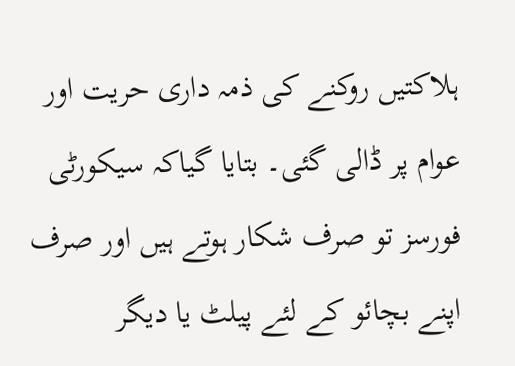ہلاکتیں روکنے کی ذمہ داری حریت اور عوام پر ڈالی گئی۔ بتایا گیاکہ سیکورٹی فورسز تو صرف شکار ہوتے ہیں اور صرف اپنے بچائو کے لئے پیلٹ یا دیگر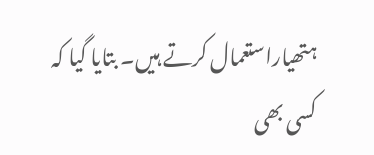ہتھیاراستعمال کرتے ہیں۔ بتایا گیا کہ کسی بھی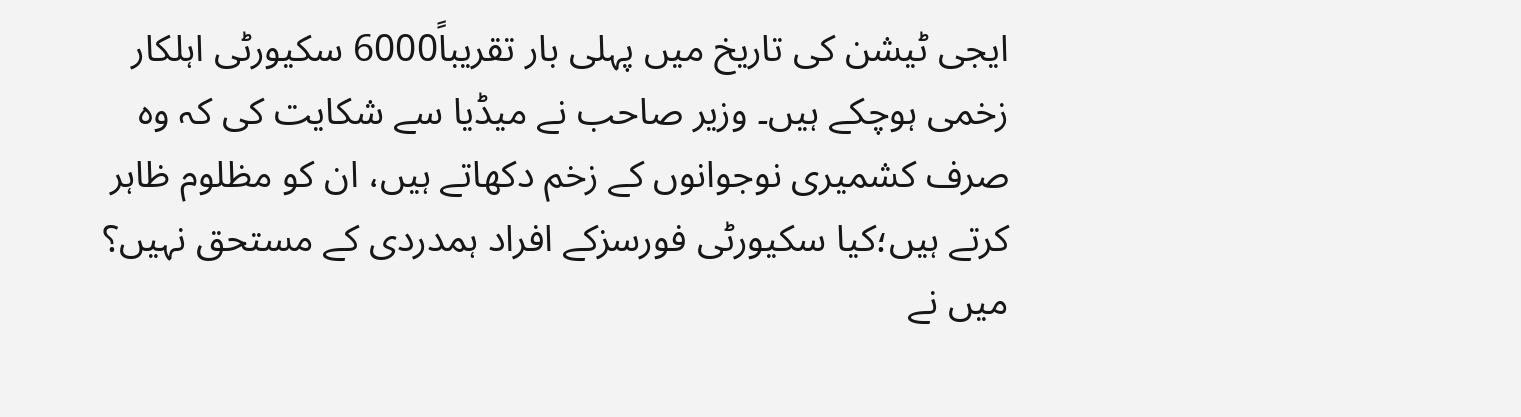ایجی ٹیشن کی تاریخ میں پہلی بار تقریباً6000 سکیورٹی اہلکار زخمی ہوچکے ہیں۔ وزیر صاحب نے میڈیا سے شکایت کی کہ وہ صرف کشمیری نوجوانوں کے زخم دکھاتے ہیں، ان کو مظلوم ظاہر کرتے ہیں؛کیا سکیورٹی فورسزکے افراد ہمدردی کے مستحق نہیں؟ میں نے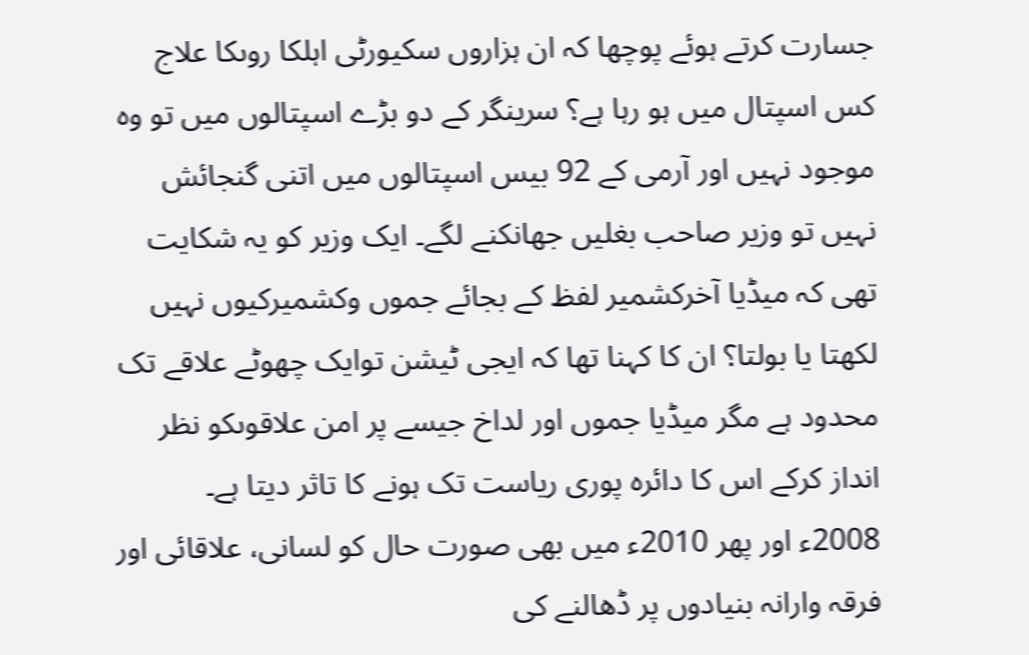جسارت کرتے ہوئے پوچھا کہ ان ہزاروں سکیورٹی اہلکا روںکا علاج کس اسپتال میں ہو رہا ہے؟ سرینگر کے دو بڑے اسپتالوں میں تو وہ موجود نہیں اور آرمی کے 92 بیس اسپتالوں میں اتنی گنجائش نہیں تو وزیر صاحب بغلیں جھانکنے لگے۔ ایک وزیر کو یہ شکایت تھی کہ میڈیا آخرکشمیر لفظ کے بجائے جموں وکشمیرکیوں نہیں لکھتا یا بولتا؟ ان کا کہنا تھا کہ ایجی ٹیشن توایک چھوٹے علاقے تک محدود ہے مگر میڈیا جموں اور لداخ جیسے پر امن علاقوںکو نظر انداز کرکے اس کا دائرہ پوری ریاست تک ہونے کا تاثر دیتا ہے۔
2008ء اور پھر 2010ء میں بھی صورت حال کو لسانی، علاقائی اور فرقہ وارانہ بنیادوں پر ڈھالنے کی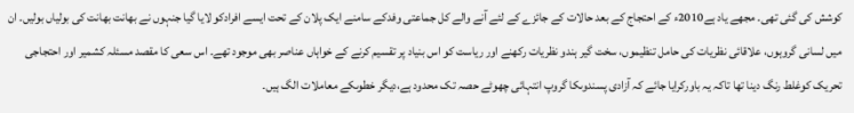کوشش کی گئی تھی۔ مجھے یاد ہے2010ء کے احتجاج کے بعد حالات کے جائزے کے لئے آنے والے کل جماعتی وفدکے سامنے ایک پلان کے تحت ایسے افرادکو لایا گیا جنہوں نے بھانت بھانت کی بولیاں بولیں۔ ان میں لسانی گروہوں، علاقائی نظریات کی حامل تنظیموں، سخت گیر ہندو نظریات رکھنے اور ریاست کو اس بنیاد پر تقسیم کرنے کے خواہاں عناصر بھی موجود تھے۔ اس سعی کا مقصد مسئلہ کشمیر اور احتجاجی تحریک کوغلط رنگ دینا تھا تاکہ یہ باورکرایا جائے کہ آزادی پسندوںکا گروپ انتہائی چھوٹے حصہ تک محدود ہے،دیگر خطوںکے معاملات الگ ہیں۔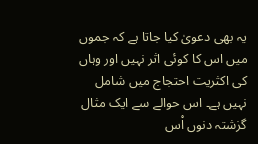یہ بھی دعویٰ کیا جاتا ہے کہ جموں میں اس کا کوئی اثر نہیں اور وہاں کی اکثریت احتجاج میں شامل نہیں ہے۔ اس حوالے سے ایک مثال گزشتہ دنوں اْس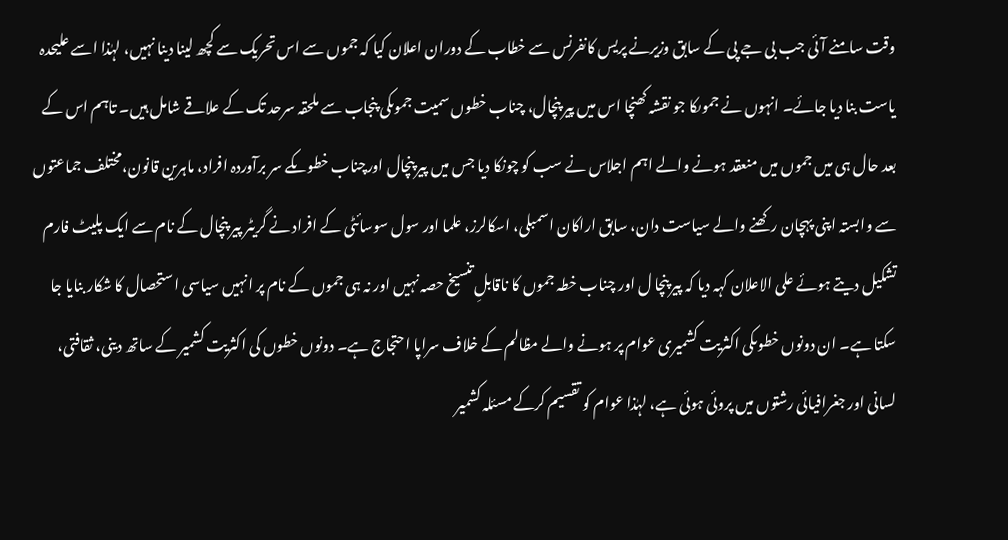وقت سامنے آئی جب بی جے پی کے سابق وزیرنے پریس کانفرنس سے خطاب کے دوران اعلان کیا کہ جموں سے اس تحریک سے کچھ لینا دینا نہیں، لہٰذا اسے علیحدہ یاست بنا دیا جائے۔ انہوں نے جموںکا جو نقشہ کھنچا اس میں پیر پنچال، چناب خطوں سمیت جموںکی پنجاب سے ملحقہ سرحد تک کے علاقے شامل ہیں۔ تاہم اس کے بعد حال ہی میں جموں میں منعقد ہونے والے اہم اجلاس نے سب کو چونکا دیا جس میں پیر پنچال اورچناب خطوںکے سر برآوردہ افراد، ماہرین قانون،مختلف جماعتوں سے وابستہ اپنی پہچان رکھنے والے سیاست دان، سابق اراکان اسمبلی، اسکالرز، علما اور سول سوسائٹی کے افراد نے گریٹر پیر پنچال کے نام سے ایک پلیٹ فارم تشکیل دیتے ہوئے علی الاعلان کہہ دیا کہ پیر پنچا ل اور چناب خطہ جموں کا ناقابلِ تنسیخ حصہ نہیں اور نہ ہی جموں کے نام پر انہیں سیاسی استحصال کا شکار بنایا جا سکتا ہے۔ ان دونوں خطوںکی اکثریت کشمیری عوام پر ہونے والے مظالم کے خلاف سراپا احتجاج ہے۔ دونوں خطوں کی اکثریت کشمیر کے ساتھ دینی، ثقافتی، لسانی اور جغرافیائی رشتوں میں پروئی ہوئی ہے، لہٰذا عوام کو تقسیم کرکے مسئلہ کشمیر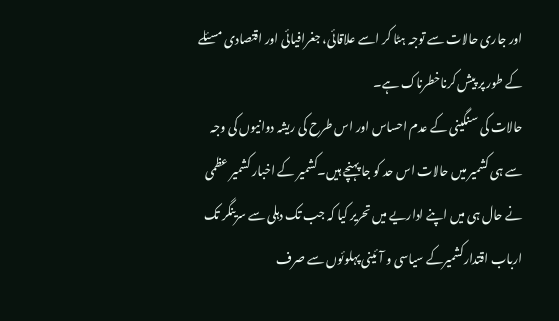اور جاری حالات سے توجہ ہٹا کر اسے علاقائی، جغرافیائی اور اقتصادی مسئلے کے طور پر پیش کرناخطرناک ہے۔
حالات کی سنگینی کے عدم احساس اور اس طرح کی ریشہ دوانیوں کی وجہ سے ہی کشمیر میں حالات اس حد کو جا پہنچے ہیں۔کشمیر کے اخبار کشمیر عظمی نے حال ہی میں اپنے اداریے میں تحریر کیا کہ جب تک دہلی سے سرینگر تک ارباب اقتدارکشمیرکے سیاسی و آئینی پہلوئوں سے صرف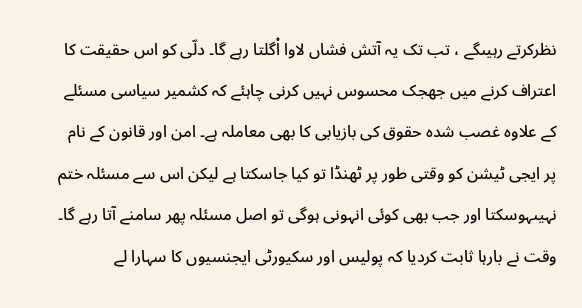نظرکرتے رہیںگے ، تب تک یہ آتش فشاں لاوا اْگلتا رہے گا۔ دلّی کو اس حقیقت کا اعتراف کرنے میں جھجک محسوس نہیں کرنی چاہئے کہ کشمیر سیاسی مسئلے کے علاوہ غصب شدہ حقوق کی بازیابی کا بھی معاملہ ہے۔ امن اور قانون کے نام پر ایجی ٹیشن کو وقتی طور پر ٹھنڈا تو کیا جاسکتا ہے لیکن اس سے مسئلہ ختم نہیںہوسکتا اور جب بھی کوئی انہونی ہوگی تو اصل مسئلہ پھر سامنے آتا رہے گا۔ وقت نے بارہا ثابت کردیا کہ پولیس اور سکیورٹی ایجنسیوں کا سہارا لے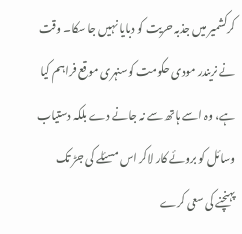کرکشمیر میں جذبہ حریت کو دبایا نہیں جا سکا۔ وقت نے نریندر مودی حکومت کوسنہری موقع فراہم کیا ہے، وہ اسے ہاتھ سے نہ جانے دے بلکہ دستیاب وسائل کو بروئے کار لاکر اس مسئلے کی جڑ تک پہنچنے کی سعی کرے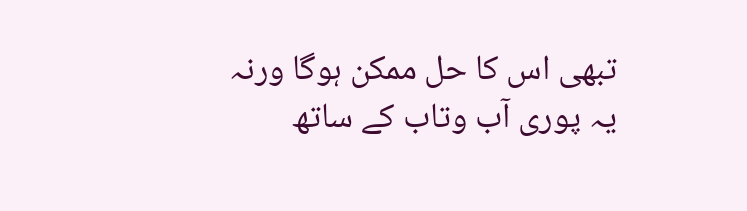تبھی اس کا حل ممکن ہوگا ورنہ یہ پوری آب وتاب کے ساتھ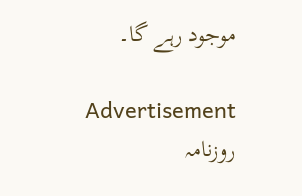موجود رہے گا۔

Advertisement
روزنامہ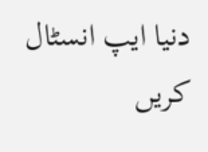دنیا ایپ انسٹال کریں